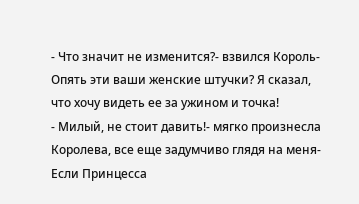- Что значит не изменится?- взвился Король- Опять эти ваши женские штучки? Я сказал, что хочу видеть ее за ужином и точка!
- Милый, не стоит давить!- мягко произнесла Королева, все еще задумчиво глядя на меня- Если Принцесса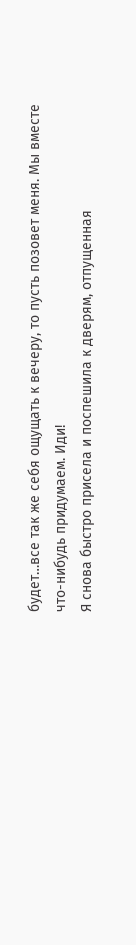будет…все так же себя ощущать к вечеру, то пусть позовет меня. Мы вместе что-нибудь придумаем. Иди!
Я снова быстро присела и поспешила к дверям, отпущенная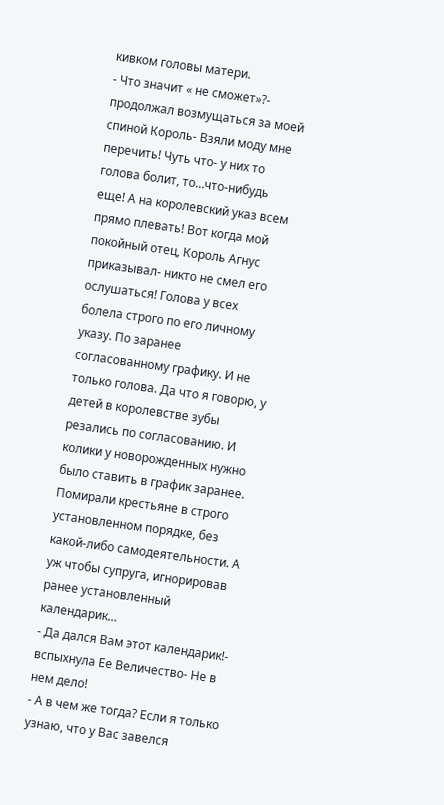кивком головы матери.
- Что значит « не сможет»?- продолжал возмущаться за моей спиной Король- Взяли моду мне перечить! Чуть что- у них то голова болит, то…что-нибудь еще! А на королевский указ всем прямо плевать! Вот когда мой покойный отец, Король Агнус приказывал- никто не смел его ослушаться! Голова у всех болела строго по его личному указу. По заранее согласованному графику. И не только голова. Да что я говорю, у детей в королевстве зубы резались по согласованию. И колики у новорожденных нужно было ставить в график заранее. Помирали крестьяне в строго установленном порядке, без какой-либо самодеятельности. А уж чтобы супруга, игнорировав ранее установленный календарик…
- Да дался Вам этот календарик!- вспыхнула Ее Величество- Не в нем дело!
- А в чем же тогда? Если я только узнаю, что у Вас завелся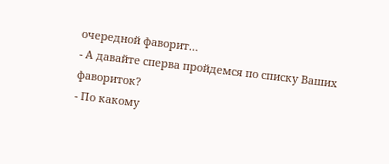очередной фаворит…
- А давайте сперва пройдемся по списку Ваших фавориток?
- По какому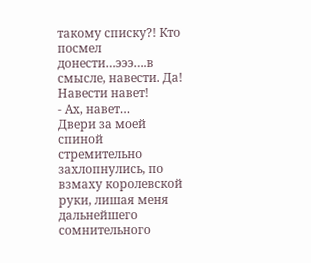такому списку?! Кто посмел донести…эээ….в смысле, навести. Да! Навести навет!
- Ах, навет…
Двери за моей спиной стремительно захлопнулись, по взмаху королевской руки, лишая меня дальнейшего сомнительного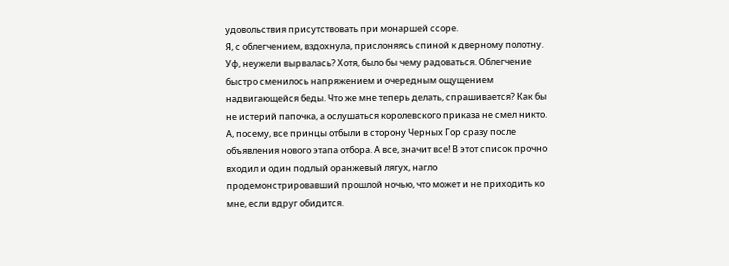удовольствия присутствовать при монаршей ссоре.
Я, с облегчением, вздохнула, прислоняясь спиной к дверному полотну. Уф, неужели вырвалась? Хотя, было бы чему радоваться. Облегчение быстро сменилось напряжением и очередным ощущением надвигающейся беды. Что же мне теперь делать, спрашивается? Как бы не истерий папочка, а ослушаться королевского приказа не смел никто. А, посему, все принцы отбыли в сторону Черных Гор сразу после объявления нового этапа отбора. А все, значит все! В этот список прочно входил и один подлый оранжевый лягух, нагло продемонстрировавший прошлой ночью, что может и не приходить ко мне, если вдруг обидится.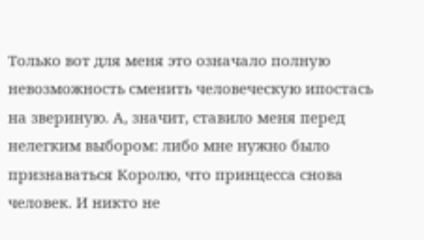Только вот для меня это означало полную невозможность сменить человеческую ипостась на звериную. А, значит, ставило меня перед нелегким выбором: либо мне нужно было признаваться Королю, что принцесса снова человек. И никто не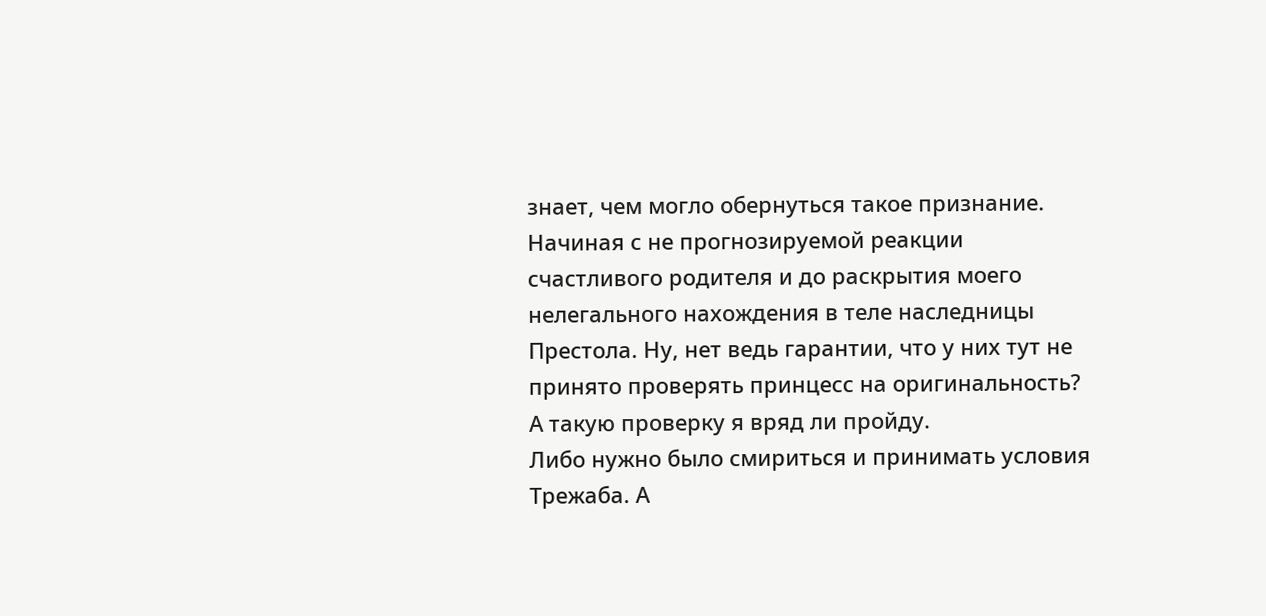знает, чем могло обернуться такое признание. Начиная с не прогнозируемой реакции счастливого родителя и до раскрытия моего нелегального нахождения в теле наследницы Престола. Ну, нет ведь гарантии, что у них тут не принято проверять принцесс на оригинальность? А такую проверку я вряд ли пройду.
Либо нужно было смириться и принимать условия Трежаба. А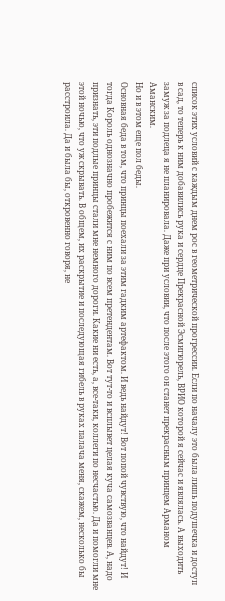список этих условий с каждым днем рос в геометрической прогрессии. Если по началу это была лишь подушечка и доступ в сад, то теперь к ним добавились рука и сердце Прекрасной Эсмигюрель, ВРИО которой я сейчас и являлась. А выходить замуж за подлеца я не планировала. Даже при условии, что после этого он станет прекрасным принцем Арманом Аманским.
Но и в этом еще пол беды.
Основная беда в том, что принцы поехали за этим гадким артефактом. И ведь найдут! Вот попой чувствую, что найдут! И тогда Король однозначно пробежится с ним по всем претендентам. Вот тут-то и всплывет целая куча самозванцев. А, надо признать, эти подлые принцы стали мне немного дороги. Какие ни есть, а, все-таки, коллеги по несчастью. Да и помогли мне этой ночью, что уж скрывать. В общем, их раскрытие и последующая гибель в руках палача меня, скажем, несколько бы расстроила. Да и была бы, откровенно говоря, не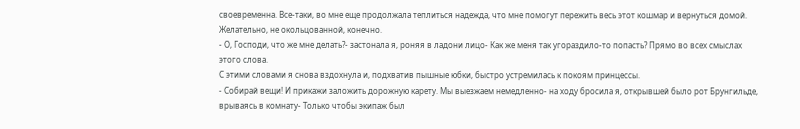своевременна. Все-таки, во мне еще продолжала теплиться надежда, что мне помогут пережить весь этот кошмар и вернуться домой. Желательно, не окольцованной, конечно.
- О, Господи, что же мне делать?- застонала я, роняя в ладони лицо- Как же меня так угораздило-то попасть? Прямо во всех смыслах этого слова.
С этими словами я снова вздохнула и, подхватив пышные юбки, быстро устремилась к покоям принцессы.
- Собирай вещи! И прикажи заложить дорожную карету. Мы выезжаем немедленно- на ходу бросила я, открывшей было рот Брунгильде, врываясь в комнату- Только чтобы экипаж был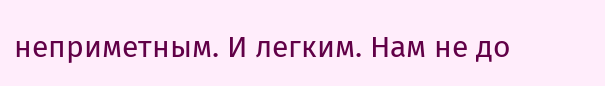неприметным. И легким. Нам не до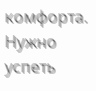комфорта. Нужно успеть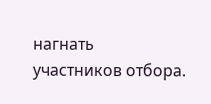нагнать участников отбора.